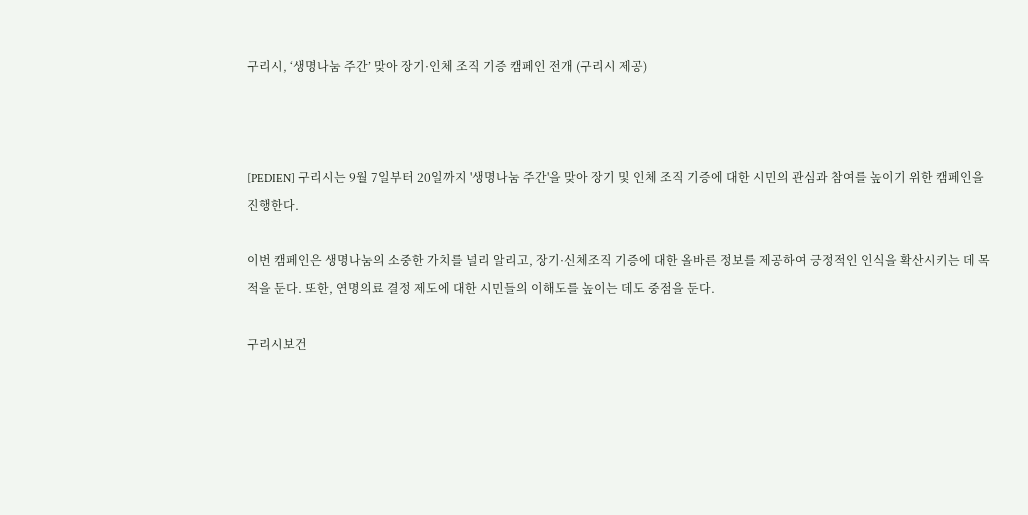구리시, ‘생명나눔 주간’ 맞아 장기·인체 조직 기증 캠페인 전개 (구리시 제공)



[PEDIEN] 구리시는 9월 7일부터 20일까지 '생명나눔 주간'을 맞아 장기 및 인체 조직 기증에 대한 시민의 관심과 참여를 높이기 위한 캠페인을 진행한다.

이번 캠페인은 생명나눔의 소중한 가치를 널리 알리고, 장기·신체조직 기증에 대한 올바른 정보를 제공하여 긍정적인 인식을 확산시키는 데 목적을 둔다. 또한, 연명의료 결정 제도에 대한 시민들의 이해도를 높이는 데도 중점을 둔다.

구리시보건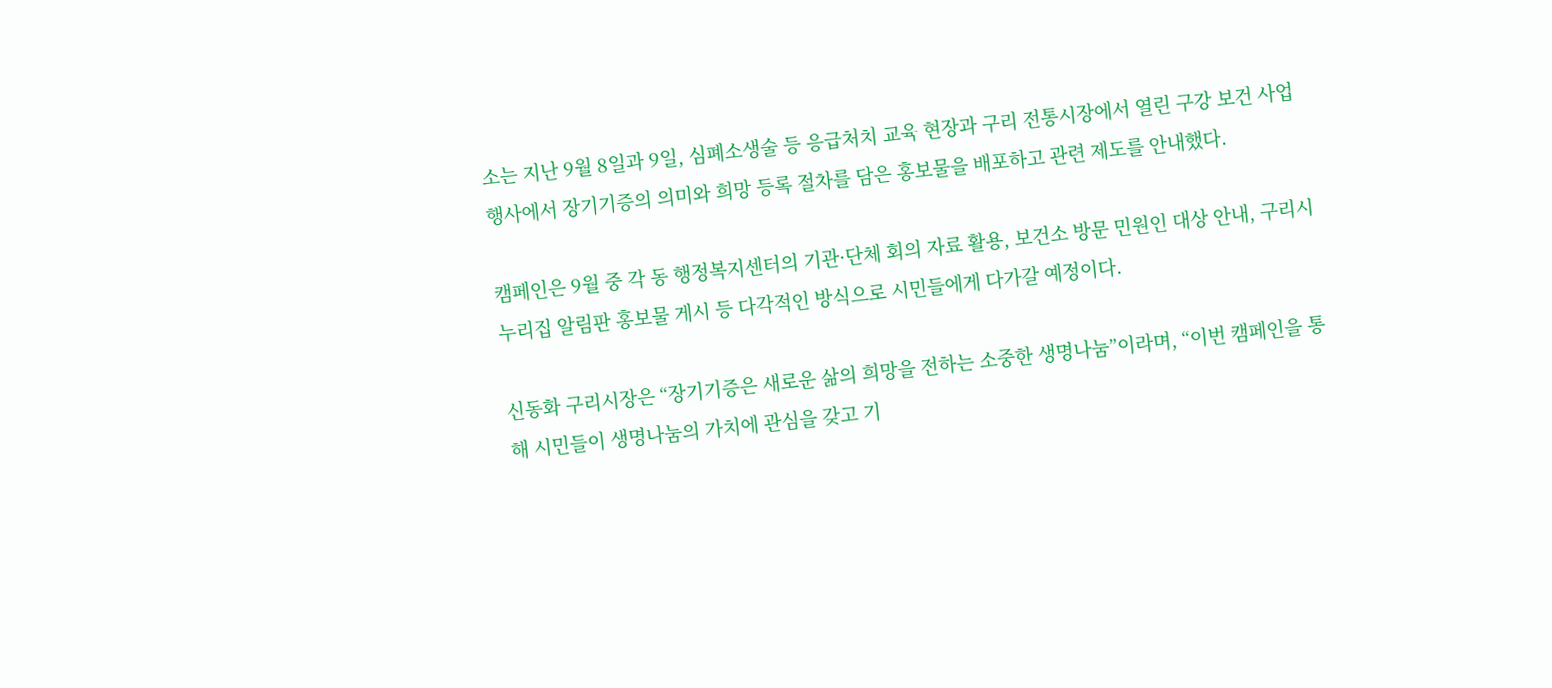소는 지난 9월 8일과 9일, 심폐소생술 등 응급처치 교육 현장과 구리 전통시장에서 열린 구강 보건 사업 행사에서 장기기증의 의미와 희망 등록 절차를 담은 홍보물을 배포하고 관련 제도를 안내했다.

캠페인은 9월 중 각 동 행정복지센터의 기관·단체 회의 자료 활용, 보건소 방문 민원인 대상 안내, 구리시 누리집 알림판 홍보물 게시 등 다각적인 방식으로 시민들에게 다가갈 예정이다.

신동화 구리시장은 “장기기증은 새로운 삶의 희망을 전하는 소중한 생명나눔”이라며, “이번 캠페인을 통해 시민들이 생명나눔의 가치에 관심을 갖고 기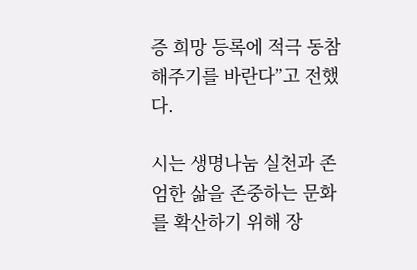증 희망 등록에 적극 동참해주기를 바란다”고 전했다.

시는 생명나눔 실천과 존엄한 삶을 존중하는 문화를 확산하기 위해 장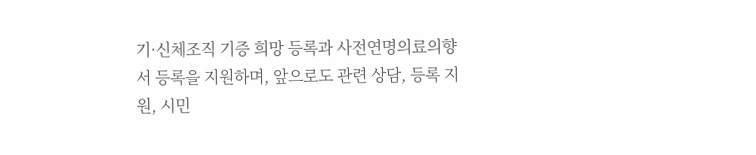기·신체조직 기증 희망 등록과 사전연명의료의향서 등록을 지원하며, 앞으로도 관련 상담, 등록 지원, 시민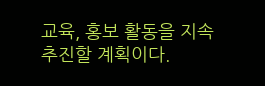교육, 홍보 활동을 지속 추진할 계획이다.